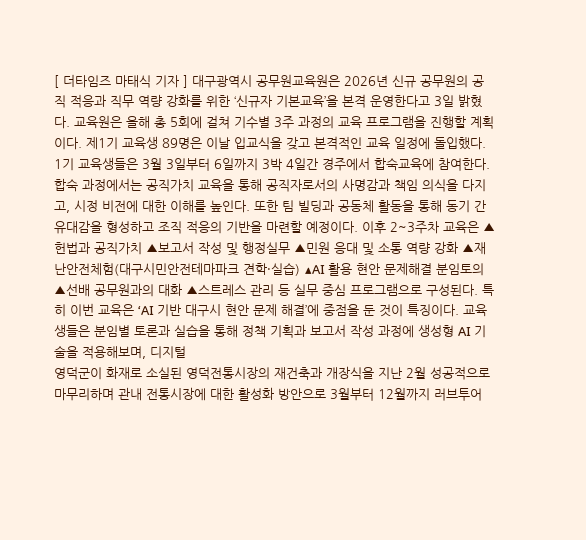[ 더타임즈 마태식 기자 ] 대구광역시 공무원교육원은 2026년 신규 공무원의 공직 적응과 직무 역량 강화를 위한 ‘신규자 기본교육’을 본격 운영한다고 3일 밝혔다. 교육원은 올해 총 5회에 걸쳐 기수별 3주 과정의 교육 프로그램을 진행할 계획이다. 제1기 교육생 89명은 이날 입교식을 갖고 본격적인 교육 일정에 돌입했다. 1기 교육생들은 3월 3일부터 6일까지 3박 4일간 경주에서 합숙교육에 참여한다. 합숙 과정에서는 공직가치 교육을 통해 공직자로서의 사명감과 책임 의식을 다지고, 시정 비전에 대한 이해를 높인다. 또한 팀 빌딩과 공동체 활동을 통해 동기 간 유대감을 형성하고 조직 적응의 기반을 마련할 예정이다. 이후 2~3주차 교육은 ▲헌법과 공직가치 ▲보고서 작성 및 행정실무 ▲민원 응대 및 소통 역량 강화 ▲재난안전체험(대구시민안전테마파크 견학·실습) ▲AI 활용 현안 문제해결 분임토의 ▲선배 공무원과의 대화 ▲스트레스 관리 등 실무 중심 프로그램으로 구성된다. 특히 이번 교육은 ‘AI 기반 대구시 현안 문제 해결’에 중점을 둔 것이 특징이다. 교육생들은 분임별 토론과 실습을 통해 정책 기획과 보고서 작성 과정에 생성형 AI 기술을 적용해보며, 디지털
영덕군이 화재로 소실된 영덕전통시장의 재건축과 개장식을 지난 2월 성공적으로 마무리하며 관내 전통시장에 대한 활성화 방안으로 3월부터 12월까지 러브투어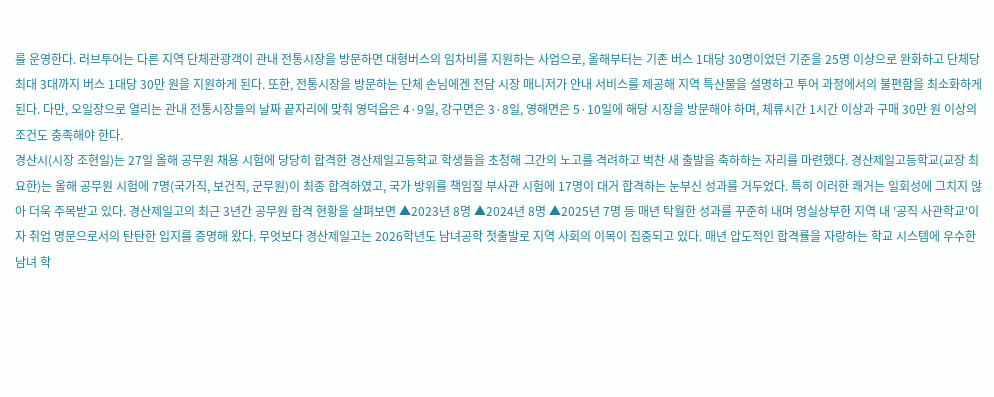를 운영한다. 러브투어는 다른 지역 단체관광객이 관내 전통시장을 방문하면 대형버스의 임차비를 지원하는 사업으로, 올해부터는 기존 버스 1대당 30명이었던 기준을 25명 이상으로 완화하고 단체당 최대 3대까지 버스 1대당 30만 원을 지원하게 된다. 또한, 전통시장을 방문하는 단체 손님에겐 전담 시장 매니저가 안내 서비스를 제공해 지역 특산물을 설명하고 투어 과정에서의 불편함을 최소화하게 된다. 다만, 오일장으로 열리는 관내 전통시장들의 날짜 끝자리에 맞춰 영덕읍은 4·9일, 강구면은 3·8일, 영해면은 5·10일에 해당 시장을 방문해야 하며, 체류시간 1시간 이상과 구매 30만 원 이상의 조건도 충족해야 한다.
경산시(시장 조현일)는 27일 올해 공무원 채용 시험에 당당히 합격한 경산제일고등학교 학생들을 초청해 그간의 노고를 격려하고 벅찬 새 출발을 축하하는 자리를 마련했다. 경산제일고등학교(교장 최요한)는 올해 공무원 시험에 7명(국가직, 보건직, 군무원)이 최종 합격하였고, 국가 방위를 책임질 부사관 시험에 17명이 대거 합격하는 눈부신 성과를 거두었다. 특히 이러한 쾌거는 일회성에 그치지 않아 더욱 주목받고 있다. 경산제일고의 최근 3년간 공무원 합격 현황을 살펴보면 ▲2023년 8명 ▲2024년 8명 ▲2025년 7명 등 매년 탁월한 성과를 꾸준히 내며 명실상부한 지역 내 '공직 사관학교'이자 취업 명문으로서의 탄탄한 입지를 증명해 왔다. 무엇보다 경산제일고는 2026학년도 남녀공학 첫출발로 지역 사회의 이목이 집중되고 있다. 매년 압도적인 합격률을 자랑하는 학교 시스템에 우수한 남녀 학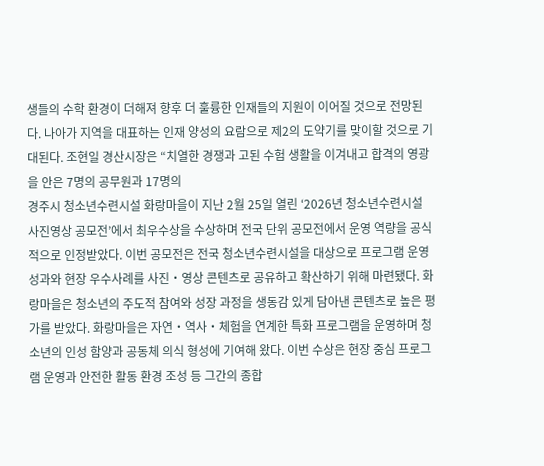생들의 수학 환경이 더해져 향후 더 훌륭한 인재들의 지원이 이어질 것으로 전망된다. 나아가 지역을 대표하는 인재 양성의 요람으로 제2의 도약기를 맞이할 것으로 기대된다. 조현일 경산시장은 “치열한 경쟁과 고된 수험 생활을 이겨내고 합격의 영광을 안은 7명의 공무원과 17명의
경주시 청소년수련시설 화랑마을이 지난 2월 25일 열린 ‘2026년 청소년수련시설 사진영상 공모전’에서 최우수상을 수상하며 전국 단위 공모전에서 운영 역량을 공식적으로 인정받았다. 이번 공모전은 전국 청소년수련시설을 대상으로 프로그램 운영 성과와 현장 우수사례를 사진‧영상 콘텐츠로 공유하고 확산하기 위해 마련됐다. 화랑마을은 청소년의 주도적 참여와 성장 과정을 생동감 있게 담아낸 콘텐츠로 높은 평가를 받았다. 화랑마을은 자연‧역사‧체험을 연계한 특화 프로그램을 운영하며 청소년의 인성 함양과 공동체 의식 형성에 기여해 왔다. 이번 수상은 현장 중심 프로그램 운영과 안전한 활동 환경 조성 등 그간의 종합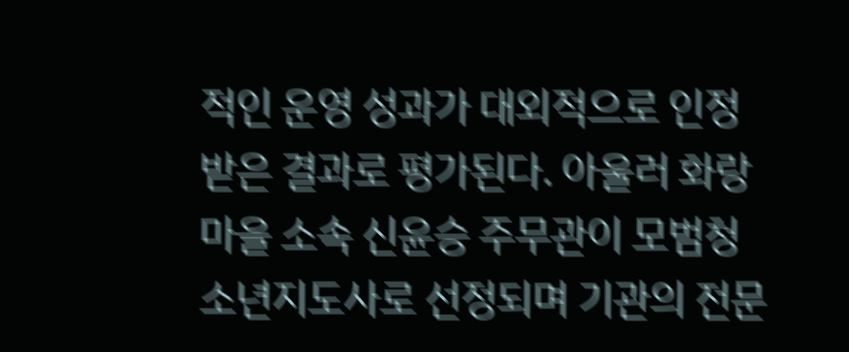적인 운영 성과가 대외적으로 인정받은 결과로 평가된다. 아울러 화랑마을 소속 신윤승 주무관이 모범청소년지도사로 선정되며 기관의 전문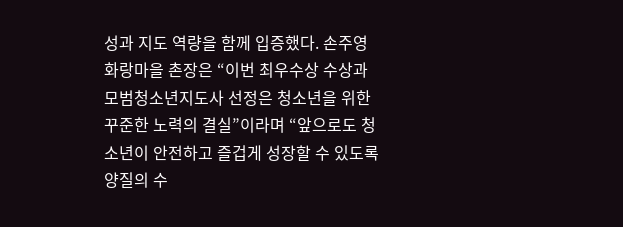성과 지도 역량을 함께 입증했다. 손주영 화랑마을 촌장은 “이번 최우수상 수상과 모범청소년지도사 선정은 청소년을 위한 꾸준한 노력의 결실”이라며 “앞으로도 청소년이 안전하고 즐겁게 성장할 수 있도록 양질의 수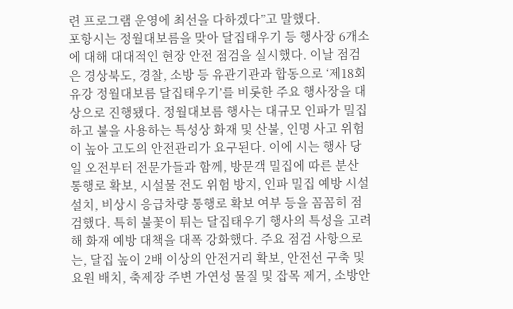련 프로그램 운영에 최선을 다하겠다”고 말했다.
포항시는 정월대보름을 맞아 달집태우기 등 행사장 6개소에 대해 대대적인 현장 안전 점검을 실시했다. 이날 점검은 경상북도, 경찰, 소방 등 유관기관과 합동으로 ‘제18회 유강 정월대보름 달집태우기’를 비롯한 주요 행사장을 대상으로 진행됐다. 정월대보름 행사는 대규모 인파가 밀집하고 불을 사용하는 특성상 화재 및 산불, 인명 사고 위험이 높아 고도의 안전관리가 요구된다. 이에 시는 행사 당일 오전부터 전문가들과 함께, 방문객 밀집에 따른 분산 통행로 확보, 시설물 전도 위험 방지, 인파 밀집 예방 시설 설치, 비상시 응급차량 통행로 확보 여부 등을 꼼꼼히 점검했다. 특히 불꽃이 튀는 달집태우기 행사의 특성을 고려해 화재 예방 대책을 대폭 강화했다. 주요 점검 사항으로는, 달집 높이 2배 이상의 안전거리 확보, 안전선 구축 및 요원 배치, 축제장 주변 가연성 물질 및 잡목 제거, 소방안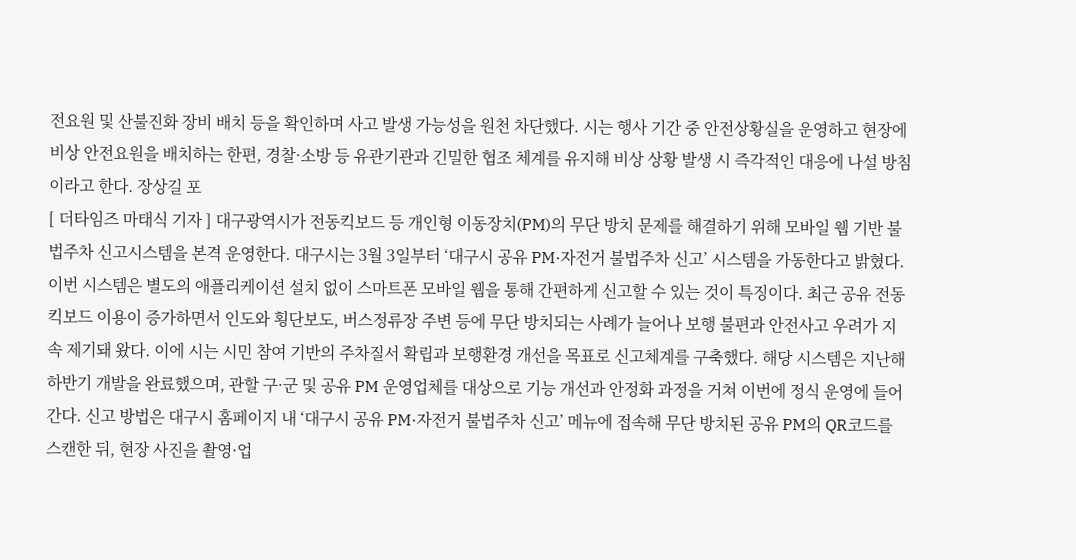전요원 및 산불진화 장비 배치 등을 확인하며 사고 발생 가능성을 원천 차단했다. 시는 행사 기간 중 안전상황실을 운영하고 현장에 비상 안전요원을 배치하는 한편, 경찰·소방 등 유관기관과 긴밀한 협조 체계를 유지해 비상 상황 발생 시 즉각적인 대응에 나설 방침이라고 한다. 장상길 포
[ 더타임즈 마태식 기자 ] 대구광역시가 전동킥보드 등 개인형 이동장치(PM)의 무단 방치 문제를 해결하기 위해 모바일 웹 기반 불법주차 신고시스템을 본격 운영한다. 대구시는 3월 3일부터 ‘대구시 공유 PM·자전거 불법주차 신고’ 시스템을 가동한다고 밝혔다. 이번 시스템은 별도의 애플리케이션 설치 없이 스마트폰 모바일 웹을 통해 간편하게 신고할 수 있는 것이 특징이다. 최근 공유 전동킥보드 이용이 증가하면서 인도와 횡단보도, 버스정류장 주변 등에 무단 방치되는 사례가 늘어나 보행 불편과 안전사고 우려가 지속 제기돼 왔다. 이에 시는 시민 참여 기반의 주차질서 확립과 보행환경 개선을 목표로 신고체계를 구축했다. 해당 시스템은 지난해 하반기 개발을 완료했으며, 관할 구·군 및 공유 PM 운영업체를 대상으로 기능 개선과 안정화 과정을 거쳐 이번에 정식 운영에 들어간다. 신고 방법은 대구시 홈페이지 내 ‘대구시 공유 PM·자전거 불법주차 신고’ 메뉴에 접속해 무단 방치된 공유 PM의 QR코드를 스캔한 뒤, 현장 사진을 촬영·업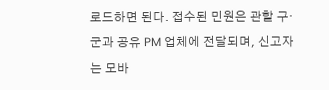로드하면 된다. 접수된 민원은 관할 구·군과 공유 PM 업체에 전달되며, 신고자는 모바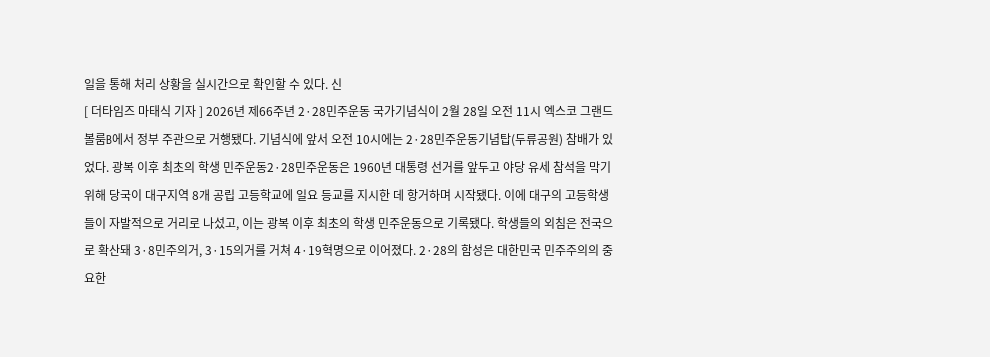일을 통해 처리 상황을 실시간으로 확인할 수 있다. 신
[ 더타임즈 마태식 기자 ] 2026년 제66주년 2·28민주운동 국가기념식이 2월 28일 오전 11시 엑스코 그랜드볼룸B에서 정부 주관으로 거행됐다. 기념식에 앞서 오전 10시에는 2·28민주운동기념탑(두류공원) 참배가 있었다. 광복 이후 최초의 학생 민주운동2·28민주운동은 1960년 대통령 선거를 앞두고 야당 유세 참석을 막기 위해 당국이 대구지역 8개 공립 고등학교에 일요 등교를 지시한 데 항거하며 시작됐다. 이에 대구의 고등학생들이 자발적으로 거리로 나섰고, 이는 광복 이후 최초의 학생 민주운동으로 기록됐다. 학생들의 외침은 전국으로 확산돼 3·8민주의거, 3·15의거를 거쳐 4·19혁명으로 이어졌다. 2·28의 함성은 대한민국 민주주의의 중요한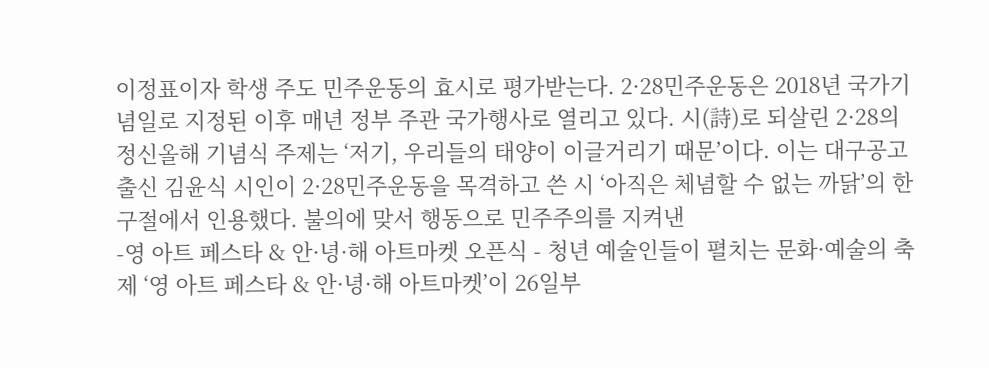이정표이자 학생 주도 민주운동의 효시로 평가받는다. 2·28민주운동은 2018년 국가기념일로 지정된 이후 매년 정부 주관 국가행사로 열리고 있다. 시(詩)로 되살린 2·28의 정신올해 기념식 주제는 ‘저기, 우리들의 태양이 이글거리기 때문’이다. 이는 대구공고 출신 김윤식 시인이 2·28민주운동을 목격하고 쓴 시 ‘아직은 체념할 수 없는 까닭’의 한 구절에서 인용했다. 불의에 맞서 행동으로 민주주의를 지켜낸
-영 아트 페스타 & 안·녕·해 아트마켓 오픈식 - 청년 예술인들이 펼치는 문화·예술의 축제 ‘영 아트 페스타 & 안·녕·해 아트마켓’이 26일부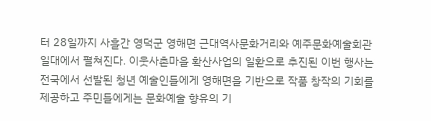터 28일까지 사흘간 영덕군 영해면 근대역사문화거리와 예주문화예술회관 일대에서 펼쳐진다. 이웃사촌마을 확산사업의 일환으로 추진된 이번 행사는 전국에서 선발된 청년 예술인들에게 영해면을 기반으로 작품 창작의 기회를 제공하고 주민들에게는 문화예술 향유의 기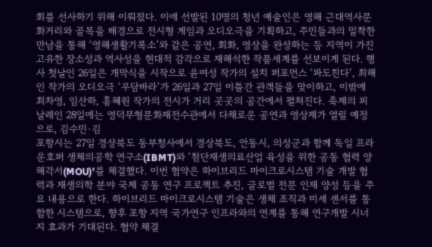회를 선사하기 위해 이뤄졌다. 이에 선발된 10명의 청년 예술인은 영해 근대역사문화거리와 골목을 배경으로 전시형 게임과 오디오극을 기획하고, 주민들과의 밀착한 만남을 통해 ‘영해생활기록소’와 같은 공연, 회화, 영상을 완성하는 등 지역이 가진 고유한 장소성과 역사성을 현대적 감각으로 재해석한 작품세계를 선보이게 된다. 행사 첫날인 26일은 개막식을 시작으로 윤여성 작가의 설치 퍼포먼스 ‘파도친다’, 최해인 작가의 오디오극 ‘우담바라’가 26일과 27일 이틀간 관객들을 맞이하고, 이밖에 최차영, 임산하, 홍혜원 작가의 전시가 거리 곳곳의 공간에서 펼쳐진다. 축제의 피날레인 28일에는 영덕무형문화재전수관에서 다채로운 공연과 영상제가 열릴 예정으로, 김수민·김
포항시는 27일 경상북도 동부청사에서 경상북도, 안동시, 의성군과 함께 독일 프라운호퍼 생체의공학 연구소(IBMT)와 ‘첨단재생의료산업 육성을 위한 공동 협력 양해각서(MOU)’를 체결했다. 이번 협약은 하이브리드 마이크로시스템 기술 개발 협력과 재생의학 분야 국제 공동 연구 프로젝트 추진, 글로벌 전문 인재 양성 등을 주요 내용으로 한다. 하이브리드 마이크로시스템 기술은 생체 조직과 미세 센서를 통합한 시스템으로, 향후 포항 지역 국가연구 인프라와의 연계를 통해 연구개발 시너지 효과가 기대된다. 협약 체결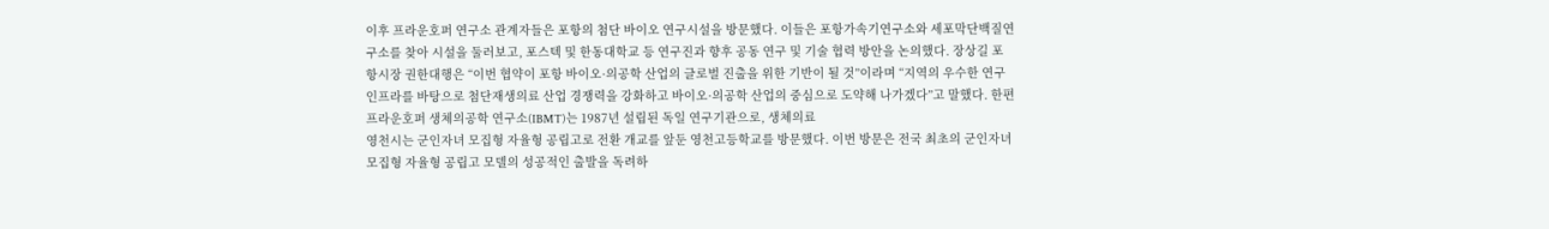이후 프라운호퍼 연구소 관계자들은 포항의 첨단 바이오 연구시설을 방문했다. 이들은 포항가속기연구소와 세포막단백질연구소를 찾아 시설을 둘러보고, 포스텍 및 한동대학교 등 연구진과 향후 공동 연구 및 기술 협력 방안을 논의했다. 장상길 포항시장 권한대행은 “이번 협약이 포항 바이오·의공학 산업의 글로벌 진출을 위한 기반이 될 것”이라며 “지역의 우수한 연구 인프라를 바탕으로 첨단재생의료 산업 경쟁력을 강화하고 바이오·의공학 산업의 중심으로 도약해 나가겠다”고 말했다. 한편 프라운호퍼 생체의공학 연구소(IBMT)는 1987년 설립된 독일 연구기관으로, 생체의료
영천시는 군인자녀 모집형 자율형 공립고로 전환 개교를 앞둔 영천고등학교를 방문했다. 이번 방문은 전국 최초의 군인자녀 모집형 자율형 공립고 모델의 성공적인 출발을 독려하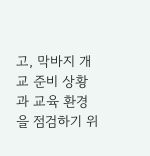고, 막바지 개교 준비 상황과 교육 환경을 점검하기 위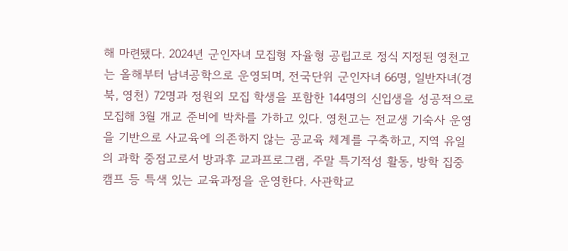해 마련됐다. 2024년 군인자녀 모집형 자율형 공립고로 정식 지정된 영천고는 올해부터 남녀공학으로 운영되며, 전국단위 군인자녀 66명, 일반자녀(경북, 영천) 72명과 정원외 모집 학생을 포함한 144명의 신입생을 성공적으로 모집해 3월 개교 준비에 박차를 가하고 있다. 영천고는 전교생 기숙사 운영을 기반으로 사교육에 의존하지 않는 공교육 체계를 구축하고, 지역 유일의 과학 중점고로서 방과후 교과프로그램, 주말 특기적성 활동, 방학 집중캠프 등 특색 있는 교육과정을 운영한다. 사관학교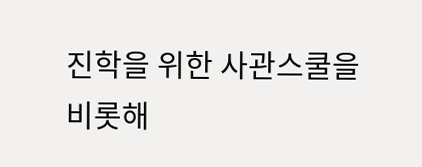진학을 위한 사관스쿨을 비롯해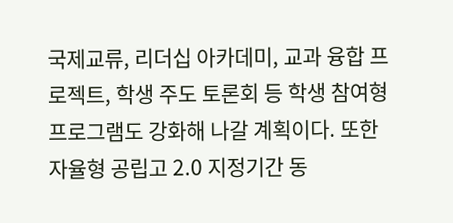국제교류, 리더십 아카데미, 교과 융합 프로젝트, 학생 주도 토론회 등 학생 참여형 프로그램도 강화해 나갈 계획이다. 또한 자율형 공립고 2.0 지정기간 동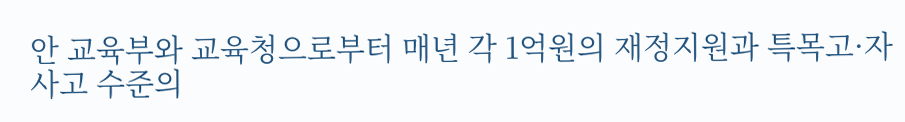안 교육부와 교육청으로부터 매년 각 1억원의 재정지원과 특목고·자사고 수준의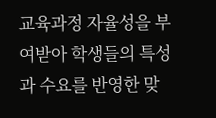교육과정 자율성을 부여받아 학생들의 특성과 수요를 반영한 맞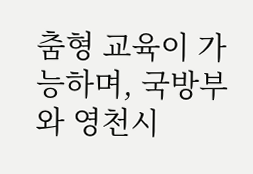춤형 교육이 가능하며, 국방부와 영천시